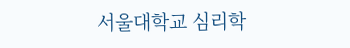서울대학교 심리학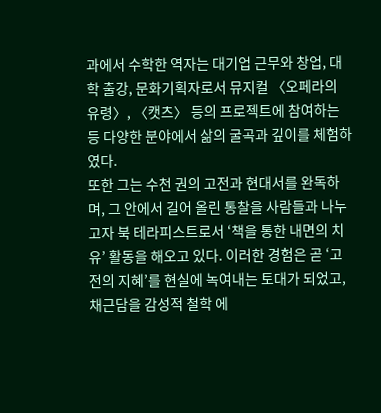과에서 수학한 역자는 대기업 근무와 창업, 대학 출강, 문화기획자로서 뮤지컬 〈오페라의 유령〉, 〈캣츠〉 등의 프로젝트에 참여하는 등 다양한 분야에서 삶의 굴곡과 깊이를 체험하였다.
또한 그는 수천 권의 고전과 현대서를 완독하며, 그 안에서 길어 올린 통찰을 사람들과 나누고자 북 테라피스트로서 ‘책을 통한 내면의 치유’ 활동을 해오고 있다. 이러한 경험은 곧 ‘고전의 지혜’를 현실에 녹여내는 토대가 되었고, 채근담을 감성적 철학 에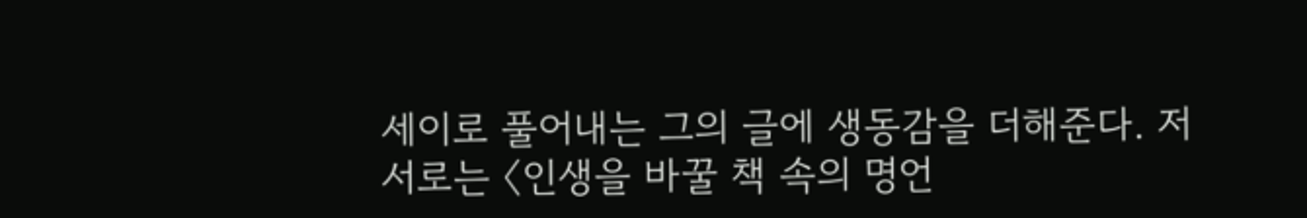세이로 풀어내는 그의 글에 생동감을 더해준다. 저서로는 〈인생을 바꿀 책 속의 명언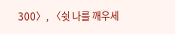300〉, 〈쉿 나를 깨우세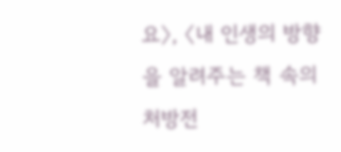요〉, 〈내 인생의 방향을 알려주는 책 속의 처방전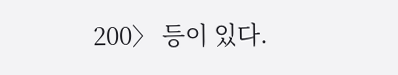200〉 등이 있다.